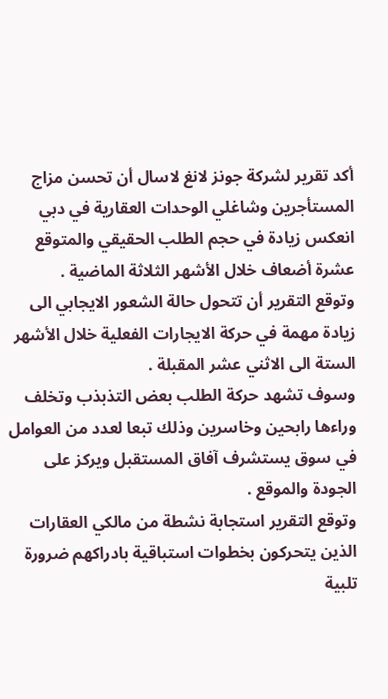أكد تقرير لشركة جونز لانغ لاسال أن تحسن مزاج المستأجرين وشاغلي الوحدات العقارية في دبي انعكس زيادة في حجم الطلب الحقيقي والمتوقع عشرة أضعاف خلال الأشهر الثلاثة الماضية .
وتوقع التقرير أن تتحول حالة الشعور الايجابي الى زيادة مهمة في حركة الايجارات الفعلية خلال الأشهر الستة الى الاثني عشر المقبلة .
وسوف تشهد حركة الطلب بعض التذبذب وتخلف وراءها رابحين وخاسرين وذلك تبعا لعدد من العوامل في سوق يستشرف آفاق المستقبل ويركز على الجودة والموقع .
وتوقع التقرير استجابة نشطة من مالكي العقارات الذين يتحركون بخطوات استباقية بادراكهم ضرورة تلبية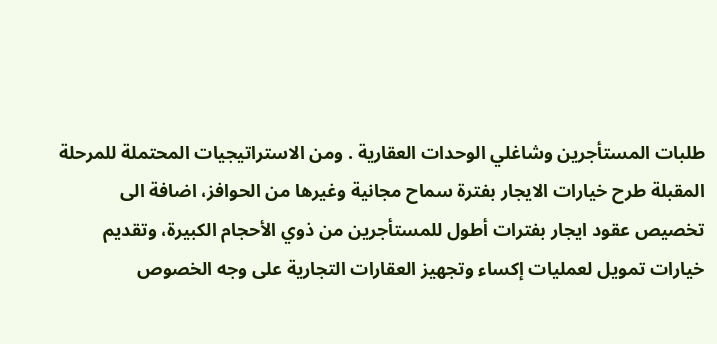طلبات المستأجرين وشاغلي الوحدات العقارية . ومن الاستراتيجيات المحتملة للمرحلة المقبلة طرح خيارات الايجار بفترة سماح مجانية وغيرها من الحوافز، اضافة الى تخصيص عقود ايجار بفترات أطول للمستأجرين من ذوي الأحجام الكبيرة، وتقديم خيارات تمويل لعمليات إكساء وتجهيز العقارات التجارية على وجه الخصوص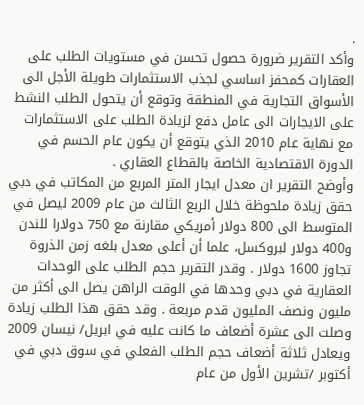.
وأكد التقرير ضرورة حصول تحسن في مستويات الطلب على العقارات كمحفز اساسي لجذب الاستثمارات طويلة الأجل الى الأسواق التجارية في المنطقة وتوقع أن يتحول الطلب النشط على الايجارات الى عامل دفع لزيادة الطلب على الاستثمارات مع نهاية عام 2010 الذي يتوقع أن يكون عام الحسم في الدورة الاقتصادية الخاصة بالقطاع العقاري .
وأوضح التقرير ان معدل ايجار المتر المربع من المكاتب في دبي حقق زيادة ملحوظة خلال الربع الثالث من عام 2009 ليصل في المتوسط الى 800 دولار أمريكي مقارنة مع 750 دولارا للندن و400 دولار لبروكسل، علما أن أعلى معدل بلغه زمن الذروة تجاوز 1600 دولار . وقدر التقرير حجم الطلب على الوحدات العقارية في دبي وحدها في الوقت الراهن يصل الى أكثر من مليون ونصف المليون قدم مربعة . وقد حقق هذا الطلب زيادة وصلت الى عشرة أضعاف ما كانت عليه في ابريل/ نيسان 2009 ويعادل ثلاثة أضعاف حجم الطلب الفعلي في سوق دبي في أكتوبر /تشرين الأول من عام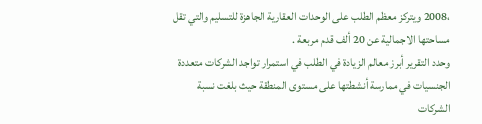،2008 ويتركز معظم الطلب على الوحدات العقارية الجاهزة للتسليم والتي تقل مساحتها الاجمالية عن 20 ألف قدم مربعة .
وحدد التقرير أبرز معالم الزيادة في الطلب في استمرار تواجد الشركات متعددة الجنسيات في ممارسة أنشطتها على مستوى المنطقة حيث بلغت نسبة الشركات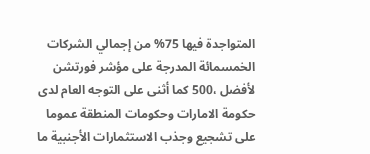المتواجدة فيها 75% من إجمالي الشركات الخمسمائة المدرجة على مؤشر فورتشن لأفضل ،500 كما أثنى على التوجه العام لدى حكومة الامارات وحكومات المنطقة عموما على تشجيع وجذب الاستثمارات الأجنبية ما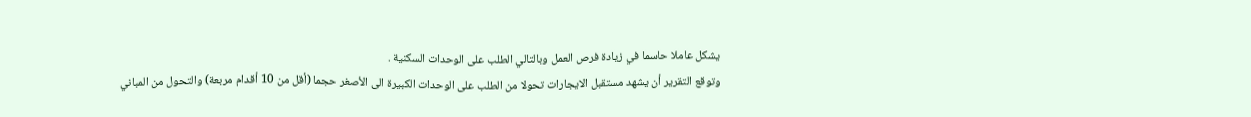يشكل عاملا حاسما في زيادة فرص العمل وبالتالي الطلب على الوحدات السكنية .
وتوقع التقرير أن يشهد مستقبل الايجارات تحولا من الطلب على الوحدات الكبيرة الى الأصغر حجما (أقل من 10 أقدام مربعة) والتحول من المباني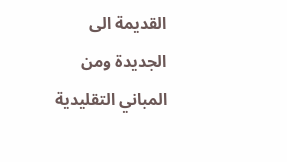القديمة الى الجديدة ومن المباني التقليدية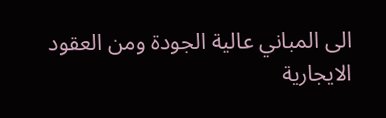الى المباني عالية الجودة ومن العقود الايجارية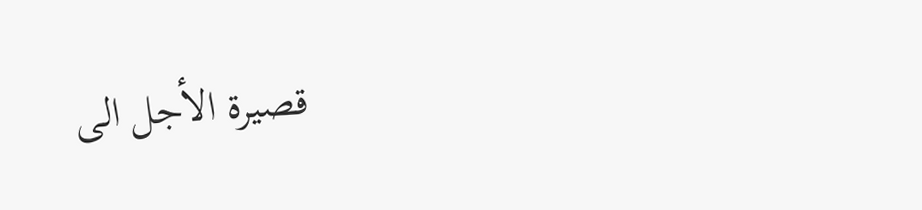قصيرة الأجل الى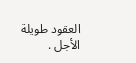العقود طويلة الأجل .